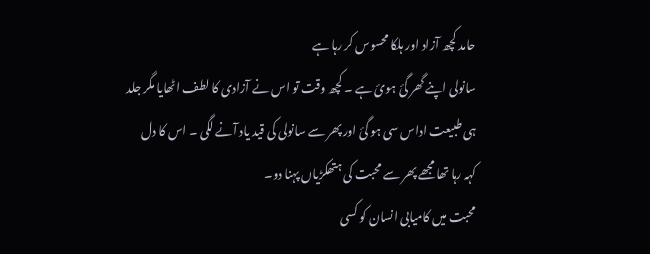حامد کچھ آزاد اور ہلکا محسوس کر رہا ہے
سانولی اپنے گھر گئ ہوئ ہے ۔ کچھ وقت تو اس نے آزادی کا لطف اٹھایا مگر جلد
ہی طبیعت اداس سی ہو گئ اور پھر سے سانولی کی قید یاد آنے لگی ۔ اس کا دل
کہہ رہا تھا مجھے پھر سے محبت کی ہتھکڑیاں پہنا دو۔
محبت میں کامیابی انسان کو کسی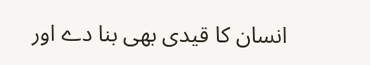انسان کا قیدی بھی بنا دے اور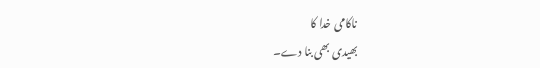ناکامی خدا کا
بھیدی بھی بنا دے۔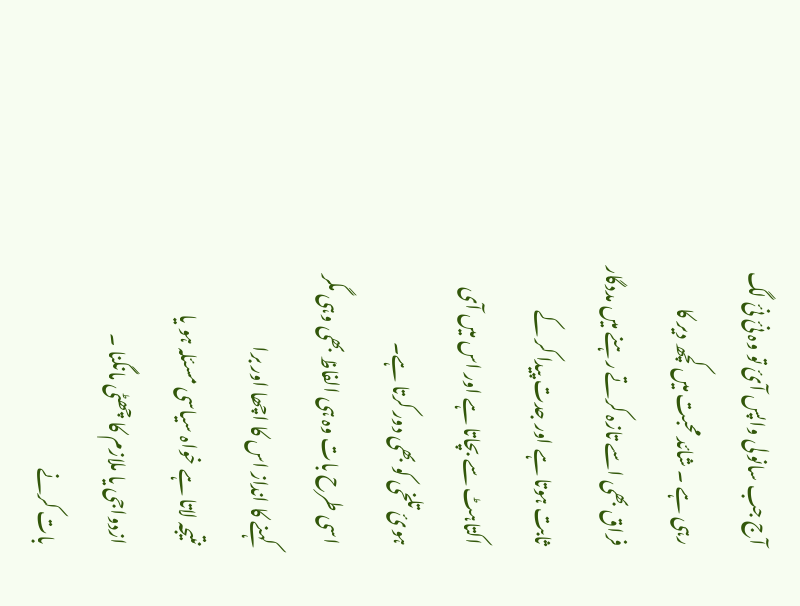آج جب سانولی واپس آئ تو وہ نئ نئ لگ رہی ہے ۔ شائد محبت میں کچھ دیر کا
فراق بھی اسے تازہ کرتے رہنے میں مددگار ثابت ہوتا ہے اور جدت پیدا کر کے
اکتاہٹ سے بچاتا ہے اور اس میں آی ہوئ تلخی کو بھی دور کرتا ہے۔
اسی طرح بات وہ ہی الفاظ بھی وہی مگر کہنے کا انداز اس کا اچھا اور برا
نتیجہ لاتا ہے خواہ سیاسی مسئلہ ہو یا ازدواجی یا ملازم کا چھٹی مانگنا ۔
بات کرنے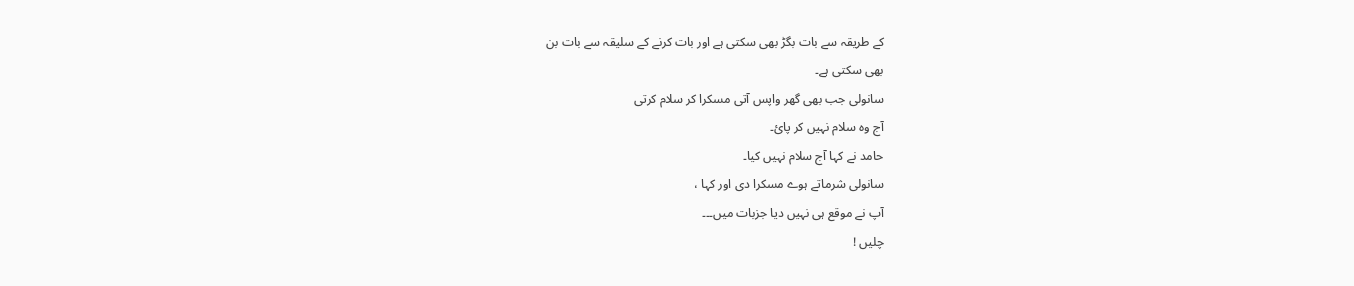کے طریقہ سے بات بگڑ بھی سکتی ہے اور بات کرنے کے سلیقہ سے بات بن
بھی سکتی ہے۔
سانولی جب بھی گھر واپس آتی مسکرا کر سلام کرتی
آج وہ سلام نہیں کر پائ۔
حامد نے کہا آج سلام نہیں کیا۔
سانولی شرماتے ہوے مسکرا دی اور کہا ،
آپ نے موقع ہی نہیں دیا جزبات میں۔۔۔
چلیں !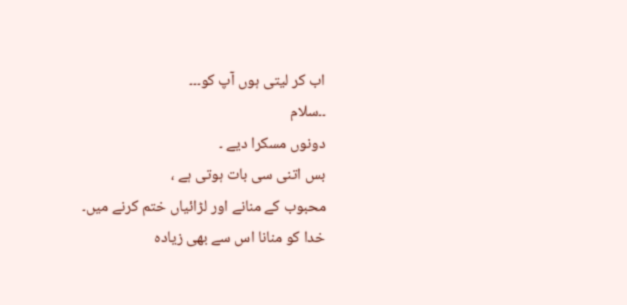اب کر لیتی ہوں آپ کو۔۔۔
۔۔سلام
دونوں مسکرا دیے ۔
بس اتنی سی بات ہوتی ہے ،
محبوب کے منانے اور لڑائیاں ختم کرنے میں۔
خدا کو منانا اس سے بھی زیادہ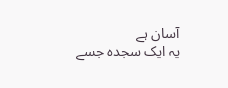آسان ہے
یہ ایک سجدہ جسے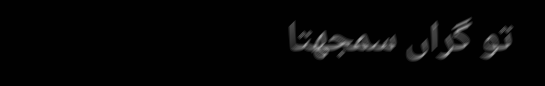تو گراں سمجھتا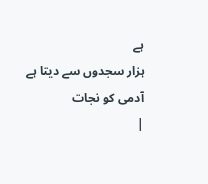ہے
ہزار سجدوں سے دیتا ہے آدمی کو نجات
|